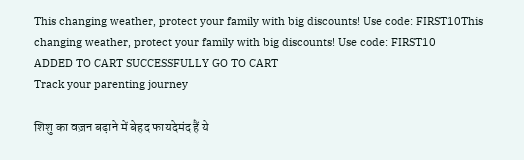This changing weather, protect your family with big discounts! Use code: FIRST10This changing weather, protect your family with big discounts! Use code: FIRST10
ADDED TO CART SUCCESSFULLY GO TO CART
Track your parenting journey

शिशु का वज़न बढ़ाने में बेहद फायदेमंद हैं ये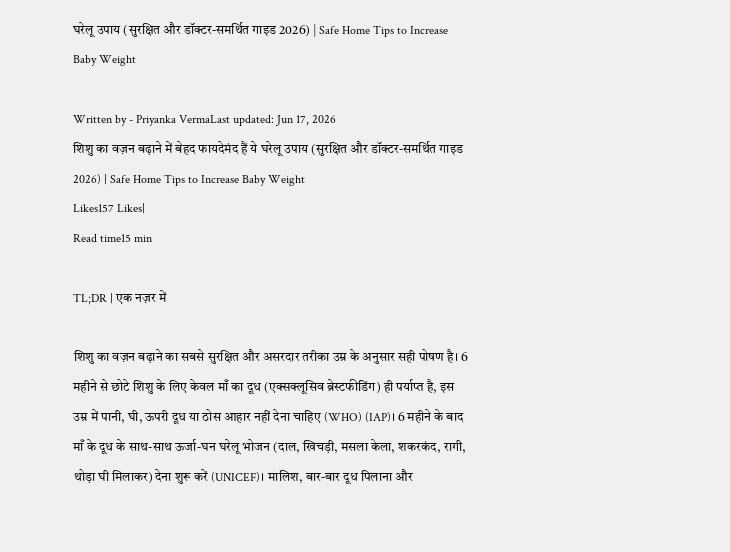घरेलू उपाय (सुरक्षित और डॉक्टर-समर्थित गाइड 2026) | Safe Home Tips to Increase Baby Weight

Written by - Priyanka VermaLast updated: Jun 17, 2026
शिशु का वज़न बढ़ाने में बेहद फायदेमंद हैं ये घरेलू उपाय (सुरक्षित और डॉक्टर-समर्थित गाइड 2026) | Safe Home Tips to Increase Baby Weight
Likes157 Likes|
Read time15 min

TL;DR | एक नज़र में

शिशु का वज़न बढ़ाने का सबसे सुरक्षित और असरदार तरीका उम्र के अनुसार सही पोषण है। 6 महीने से छोटे शिशु के लिए केवल माँ का दूध (एक्सक्लूसिव ब्रेस्टफीडिंग) ही पर्याप्त है, इस उम्र में पानी, घी, ऊपरी दूध या ठोस आहार नहीं देना चाहिए (WHO) (IAP)। 6 महीने के बाद माँ के दूध के साथ-साथ ऊर्जा-घन घरेलू भोजन (दाल, खिचड़ी, मसला केला, शकरकंद, रागी, थोड़ा घी मिलाकर) देना शुरू करें (UNICEF)। मालिश, बार-बार दूध पिलाना और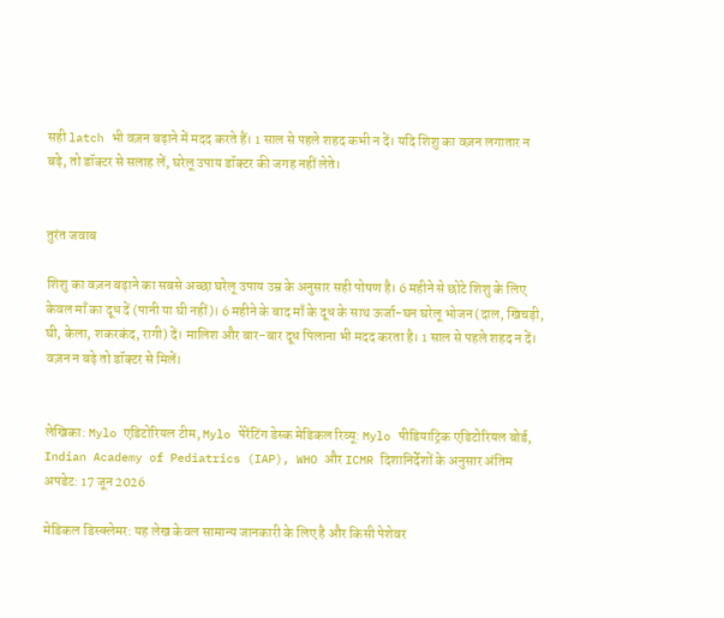सही latch भी वज़न बढ़ाने में मदद करते हैं। 1 साल से पहले शहद कभी न दें। यदि शिशु का वज़न लगातार न बढ़े, तो डॉक्टर से सलाह लें, घरेलू उपाय डॉक्टर की जगह नहीं लेते।


तुरंत जवाब

शिशु का वज़न बढ़ाने का सबसे अच्छा घरेलू उपाय उम्र के अनुसार सही पोषण है। 6 महीने से छोटे शिशु के लिए केवल माँ का दूध दें (पानी या घी नहीं)। 6 महीने के बाद माँ के दूध के साथ ऊर्जा-घन घरेलू भोजन (दाल, खिचड़ी, घी, केला, शकरकंद, रागी) दें। मालिश और बार-बार दूध पिलाना भी मदद करता है। 1 साल से पहले शहद न दें। वज़न न बढ़े तो डॉक्टर से मिलें।


लेखिका: Mylo एडिटोरियल टीम, Mylo पेरेंटिंग डेस्क मेडिकल रिव्यू: Mylo पीडियाट्रिक एडिटोरियल बोर्ड, Indian Academy of Pediatrics (IAP), WHO और ICMR दिशानिर्देशों के अनुसार अंतिम अपडेट: 17 जून 2026

मेडिकल डिस्क्लेमर: यह लेख केवल सामान्य जानकारी के लिए है और किसी पेशेवर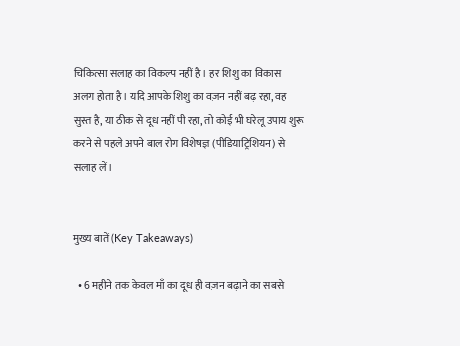चिकित्सा सलाह का विकल्प नहीं है। हर शिशु का विकास अलग होता है। यदि आपके शिशु का वज़न नहीं बढ़ रहा, वह सुस्त है, या ठीक से दूध नहीं पी रहा, तो कोई भी घरेलू उपाय शुरू करने से पहले अपने बाल रोग विशेषज्ञ (पीडियाट्रिशियन) से सलाह लें।


मुख्य बातें (Key Takeaways)

  • 6 महीने तक केवल माँ का दूध ही वज़न बढ़ाने का सबसे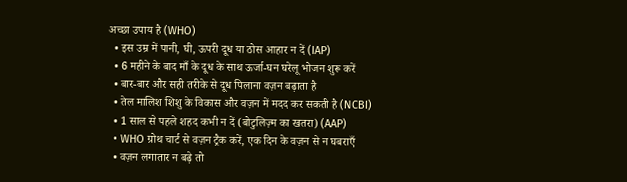अच्छा उपाय है (WHO)
  • इस उम्र में पानी, घी, ऊपरी दूध या ठोस आहार न दें (IAP)
  • 6 महीने के बाद माँ के दूध के साथ ऊर्जा-घन घरेलू भोजन शुरू करें
  • बार-बार और सही तरीके से दूध पिलाना वज़न बढ़ाता है
  • तेल मालिश शिशु के विकास और वज़न में मदद कर सकती है (NCBI)
  • 1 साल से पहले शहद कभी न दें (बोटुलिज़्म का खतरा) (AAP)
  • WHO ग्रोथ चार्ट से वज़न ट्रैक करें, एक दिन के वज़न से न घबराएँ
  • वज़न लगातार न बढ़े तो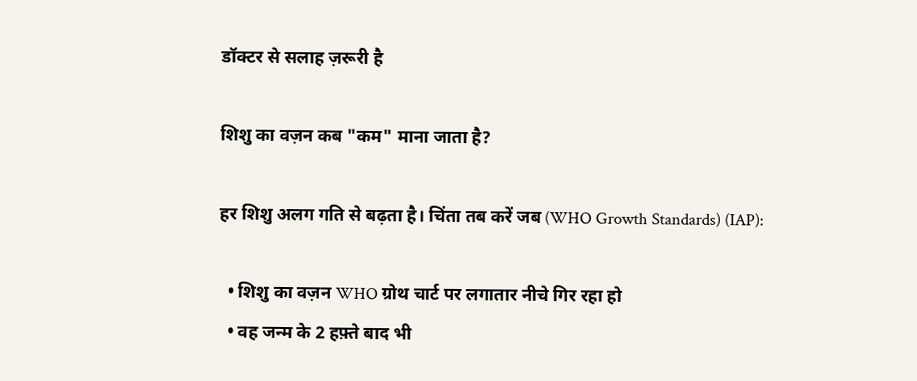डॉक्टर से सलाह ज़रूरी है

शिशु का वज़न कब "कम" माना जाता है?

हर शिशु अलग गति से बढ़ता है। चिंता तब करें जब (WHO Growth Standards) (IAP):

  • शिशु का वज़न WHO ग्रोथ चार्ट पर लगातार नीचे गिर रहा हो
  • वह जन्म के 2 हफ़्ते बाद भी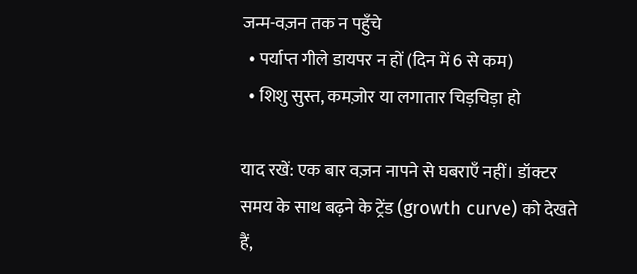जन्म-वज़न तक न पहुँचे
  • पर्याप्त गीले डायपर न हों (दिन में 6 से कम)
  • शिशु सुस्त, कमज़ोर या लगातार चिड़चिड़ा हो

याद रखें: एक बार वज़न नापने से घबराएँ नहीं। डॉक्टर समय के साथ बढ़ने के ट्रेंड (growth curve) को देखते हैं,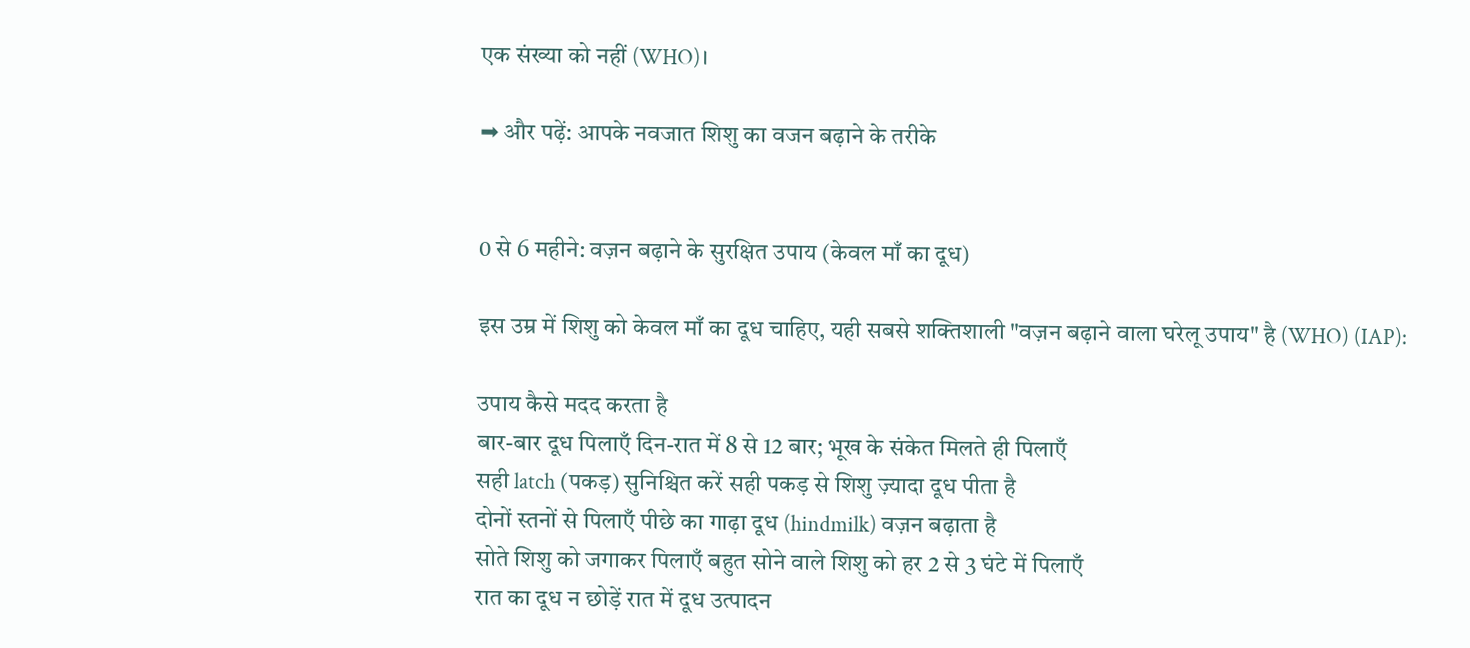एक संख्या को नहीं (WHO)।

➡ और पढ़ें: आपके नवजात शिशु का वजन बढ़ाने के तरीके


0 से 6 महीने: वज़न बढ़ाने के सुरक्षित उपाय (केवल माँ का दूध)

इस उम्र में शिशु को केवल माँ का दूध चाहिए, यही सबसे शक्तिशाली "वज़न बढ़ाने वाला घरेलू उपाय" है (WHO) (IAP):

उपाय कैसे मदद करता है
बार-बार दूध पिलाएँ दिन-रात में 8 से 12 बार; भूख के संकेत मिलते ही पिलाएँ
सही latch (पकड़) सुनिश्चित करें सही पकड़ से शिशु ज़्यादा दूध पीता है
दोनों स्तनों से पिलाएँ पीछे का गाढ़ा दूध (hindmilk) वज़न बढ़ाता है
सोते शिशु को जगाकर पिलाएँ बहुत सोने वाले शिशु को हर 2 से 3 घंटे में पिलाएँ
रात का दूध न छोड़ें रात में दूध उत्पादन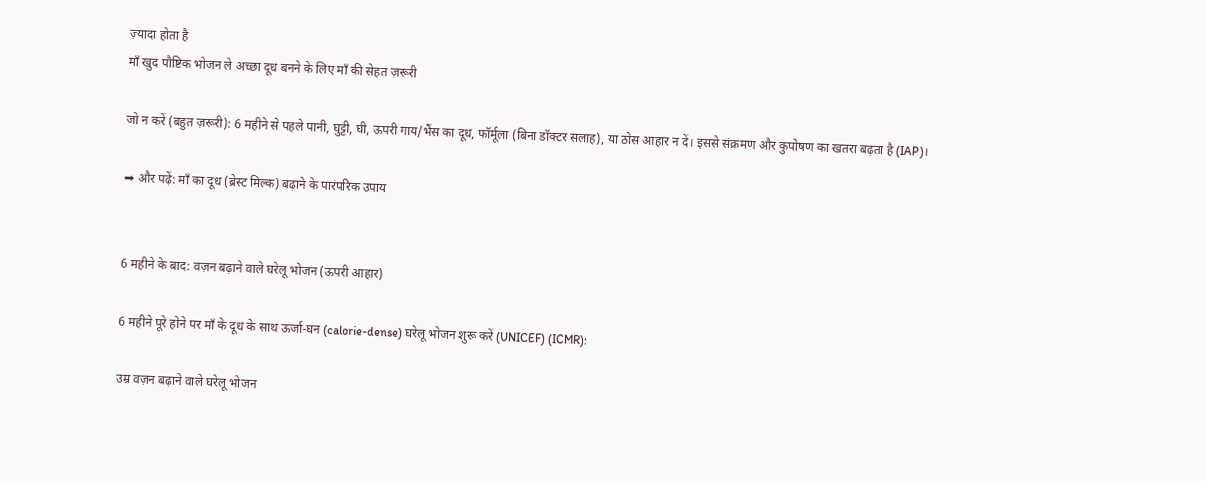ज़्यादा होता है
माँ खुद पौष्टिक भोजन ले अच्छा दूध बनने के लिए माँ की सेहत ज़रूरी

जो न करें (बहुत ज़रूरी): 6 महीने से पहले पानी, घुट्टी, घी, ऊपरी गाय/भैंस का दूध, फॉर्मूला (बिना डॉक्टर सलाह), या ठोस आहार न दें। इससे संक्रमण और कुपोषण का खतरा बढ़ता है (IAP)।

➡ और पढ़ें: माँ का दूध (ब्रेस्ट मिल्क) बढ़ाने के पारंपरिक उपाय


6 महीने के बाद: वज़न बढ़ाने वाले घरेलू भोजन (ऊपरी आहार)

6 महीने पूरे होने पर माँ के दूध के साथ ऊर्जा-घन (calorie-dense) घरेलू भोजन शुरू करें (UNICEF) (ICMR):

उम्र वज़न बढ़ाने वाले घरेलू भोजन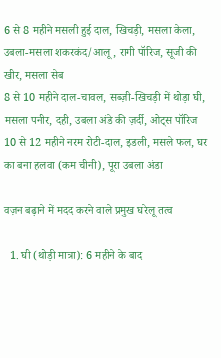6 से 8 महीने मसली हुई दाल, खिचड़ी, मसला केला, उबला-मसला शकरकंद/आलू, रागी पॉरिज, सूजी की खीर, मसला सेब
8 से 10 महीने दाल-चावल, सब्ज़ी-खिचड़ी में थोड़ा घी, मसला पनीर, दही, उबला अंडे की ज़र्दी, ओट्स पॉरिज
10 से 12 महीने नरम रोटी-दाल, इडली, मसले फल, घर का बना हलवा (कम चीनी), पूरा उबला अंडा

वज़न बढ़ाने में मदद करने वाले प्रमुख घरेलू तत्व

  1. घी (थोड़ी मात्रा): 6 महीने के बाद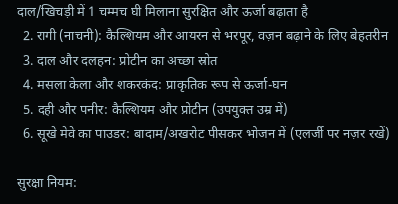दाल/खिचड़ी में 1 चम्मच घी मिलाना सुरक्षित और ऊर्जा बढ़ाता है
  2. रागी (नाचनी): कैल्शियम और आयरन से भरपूर, वज़न बढ़ाने के लिए बेहतरीन
  3. दाल और दलहन: प्रोटीन का अच्छा स्रोत
  4. मसला केला और शकरकंद: प्राकृतिक रूप से ऊर्जा-घन
  5. दही और पनीर: कैल्शियम और प्रोटीन (उपयुक्त उम्र में)
  6. सूखे मेवे का पाउडर: बादाम/अखरोट पीसकर भोजन में (एलर्जी पर नज़र रखें)

सुरक्षा नियम: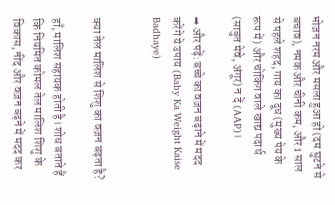भोजन नरम और मसला हुआ हो (दम घुटने से बचाव), नमक और चीनी कम, और 1 साल से पहले शहद, गाय का दूध (मुख्य पेय के रूप में) और चोकिंग वाले खाद्य पदार्थ (साबुत मेवे, अंगूर) न दें (AAP)।

➡ और पढ़ें: बच्चे का वज़न बढ़ाने में मदद करेंगे ये उपाय (Baby Ka Weight Kaise Badhaye)


क्या तेल मालिश से शिशु का वज़न बढ़ता है?

हाँ, मालिश सहायक होती है। शोध बताते हैं कि नियमित कोमल तेल मालिश शिशु के विकास, नींद और वज़न बढ़ने में मदद कर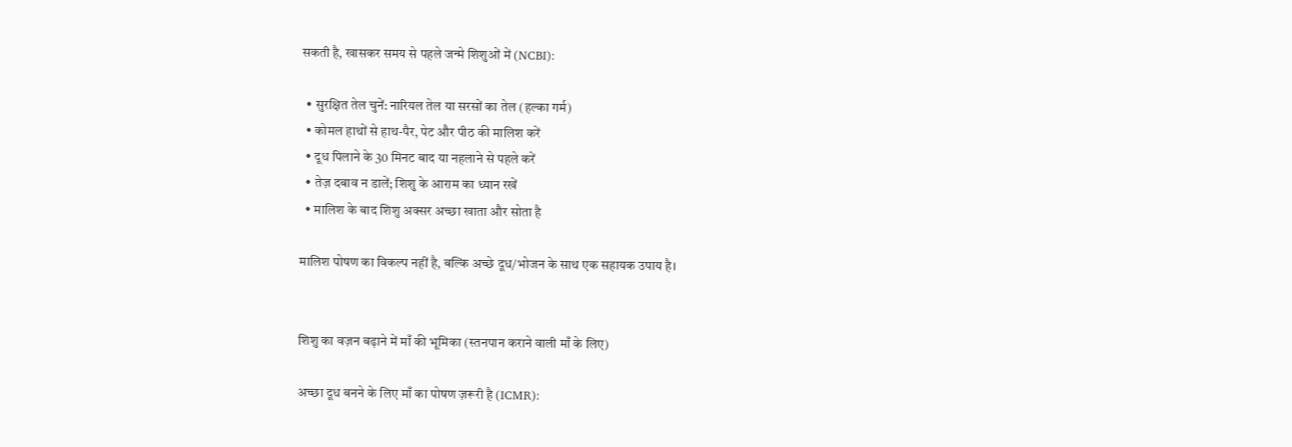सकती है, खासकर समय से पहले जन्मे शिशुओं में (NCBI):

  • सुरक्षित तेल चुनें: नारियल तेल या सरसों का तेल (हल्का गर्म)
  • कोमल हाथों से हाथ-पैर, पेट और पीठ की मालिश करें
  • दूध पिलाने के 30 मिनट बाद या नहलाने से पहले करें
  • तेज़ दबाव न डालें; शिशु के आराम का ध्यान रखें
  • मालिश के बाद शिशु अक्सर अच्छा खाता और सोता है

मालिश पोषण का विकल्प नहीं है, बल्कि अच्छे दूध/भोजन के साथ एक सहायक उपाय है।


शिशु का वज़न बढ़ाने में माँ की भूमिका (स्तनपान कराने वाली माँ के लिए)

अच्छा दूध बनने के लिए माँ का पोषण ज़रूरी है (ICMR):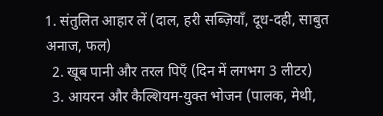1. संतुलित आहार लें (दाल, हरी सब्ज़ियाँ, दूध-दही, साबुत अनाज, फल)
  2. खूब पानी और तरल पिएँ (दिन में लगभग 3 लीटर)
  3. आयरन और कैल्शियम-युक्त भोजन (पालक, मेथी,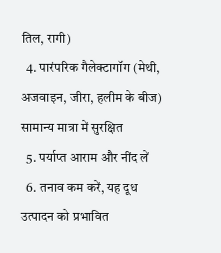तिल, रागी)
  4. पारंपरिक गैलेक्टागॉग (मेथी, अजवाइन, जीरा, हलीम के बीज) सामान्य मात्रा में सुरक्षित
  5. पर्याप्त आराम और नींद लें
  6. तनाव कम करें, यह दूध उत्पादन को प्रभावित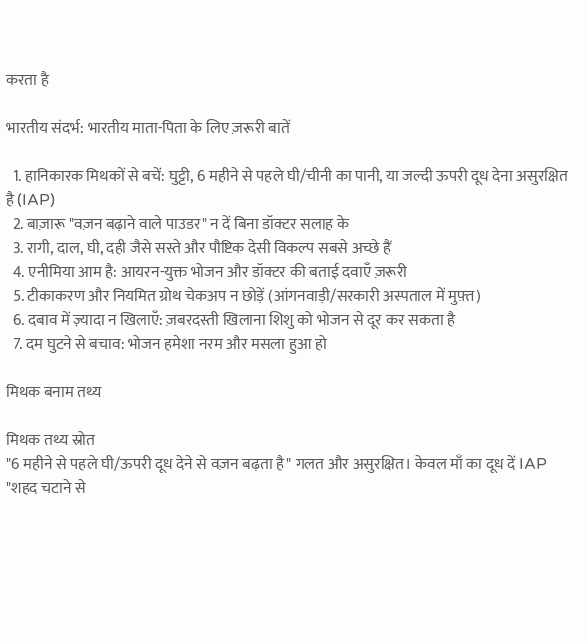करता है

भारतीय संदर्भ: भारतीय माता-पिता के लिए ज़रूरी बातें

  1. हानिकारक मिथकों से बचें: घुट्टी, 6 महीने से पहले घी/चीनी का पानी, या जल्दी ऊपरी दूध देना असुरक्षित है (IAP)
  2. बाज़ारू "वज़न बढ़ाने वाले पाउडर" न दें बिना डॉक्टर सलाह के
  3. रागी, दाल, घी, दही जैसे सस्ते और पौष्टिक देसी विकल्प सबसे अच्छे हैं
  4. एनीमिया आम है: आयरन-युक्त भोजन और डॉक्टर की बताई दवाएँ ज़रूरी
  5. टीकाकरण और नियमित ग्रोथ चेकअप न छोड़ें (आंगनवाड़ी/सरकारी अस्पताल में मुफ़्त)
  6. दबाव में ज़्यादा न खिलाएँ: ज़बरदस्ती खिलाना शिशु को भोजन से दूर कर सकता है
  7. दम घुटने से बचाव: भोजन हमेशा नरम और मसला हुआ हो

मिथक बनाम तथ्य

मिथक तथ्य स्रोत
"6 महीने से पहले घी/ऊपरी दूध देने से वज़न बढ़ता है" गलत और असुरक्षित। केवल माँ का दूध दें IAP
"शहद चटाने से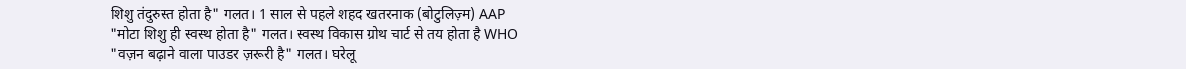शिशु तंदुरुस्त होता है" गलत। 1 साल से पहले शहद खतरनाक (बोटुलिज़्म) AAP
"मोटा शिशु ही स्वस्थ होता है" गलत। स्वस्थ विकास ग्रोथ चार्ट से तय होता है WHO
"वज़न बढ़ाने वाला पाउडर ज़रूरी है" गलत। घरेलू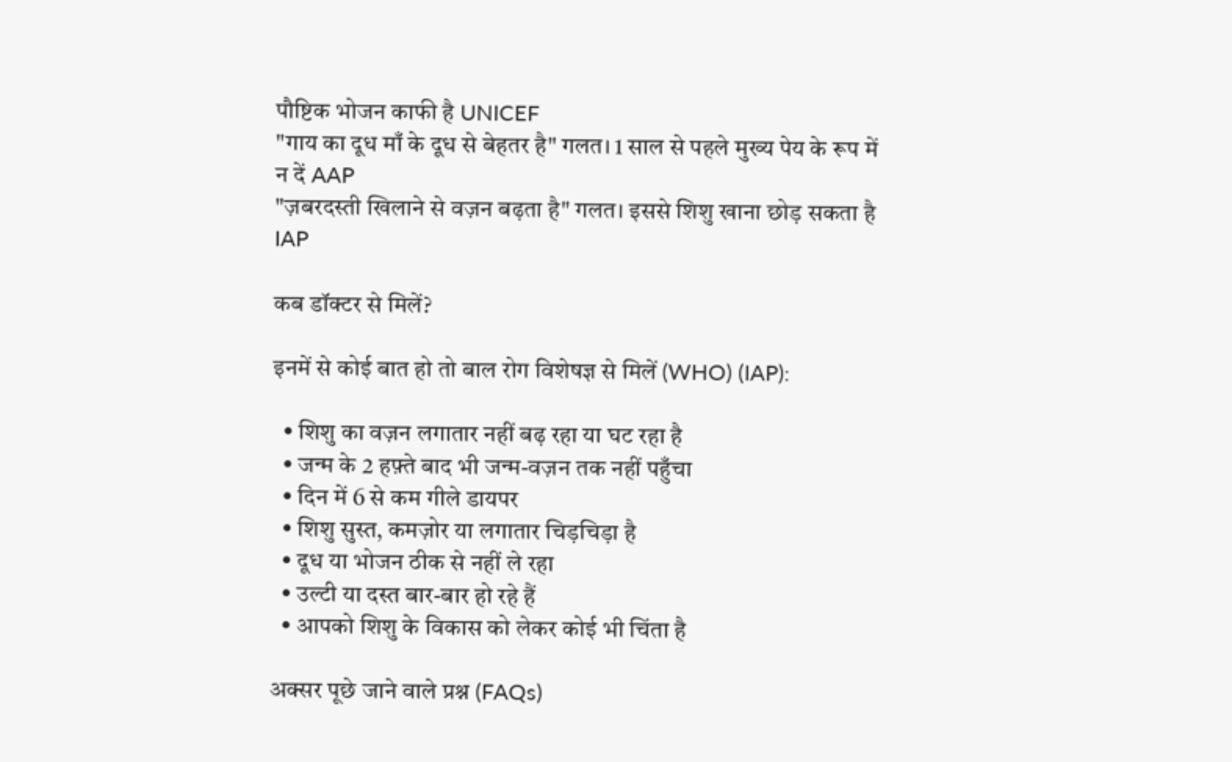पौष्टिक भोजन काफी है UNICEF
"गाय का दूध माँ के दूध से बेहतर है" गलत। 1 साल से पहले मुख्य पेय के रूप में न दें AAP
"ज़बरदस्ती खिलाने से वज़न बढ़ता है" गलत। इससे शिशु खाना छोड़ सकता है IAP

कब डॉक्टर से मिलें?

इनमें से कोई बात हो तो बाल रोग विशेषज्ञ से मिलें (WHO) (IAP):

  • शिशु का वज़न लगातार नहीं बढ़ रहा या घट रहा है
  • जन्म के 2 हफ़्ते बाद भी जन्म-वज़न तक नहीं पहुँचा
  • दिन में 6 से कम गीले डायपर
  • शिशु सुस्त, कमज़ोर या लगातार चिड़चिड़ा है
  • दूध या भोजन ठीक से नहीं ले रहा
  • उल्टी या दस्त बार-बार हो रहे हैं
  • आपको शिशु के विकास को लेकर कोई भी चिंता है

अक्सर पूछे जाने वाले प्रश्न (FAQs)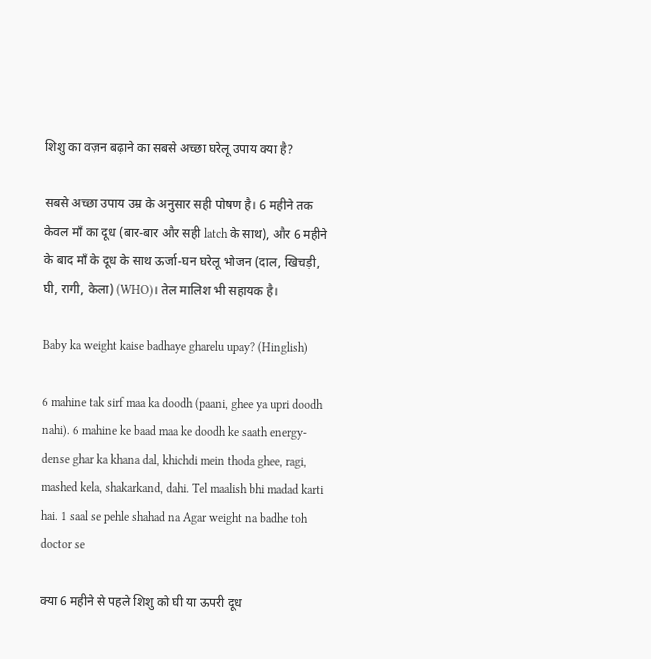शिशु का वज़न बढ़ाने का सबसे अच्छा घरेलू उपाय क्या है?

सबसे अच्छा उपाय उम्र के अनुसार सही पोषण है। 6 महीने तक केवल माँ का दूध (बार-बार और सही latch के साथ), और 6 महीने के बाद माँ के दूध के साथ ऊर्जा-घन घरेलू भोजन (दाल, खिचड़ी, घी, रागी, केला) (WHO)। तेल मालिश भी सहायक है।

Baby ka weight kaise badhaye gharelu upay? (Hinglish)

6 mahine tak sirf maa ka doodh (paani, ghee ya upri doodh nahi). 6 mahine ke baad maa ke doodh ke saath energy-dense ghar ka khana dal, khichdi mein thoda ghee, ragi, mashed kela, shakarkand, dahi. Tel maalish bhi madad karti hai. 1 saal se pehle shahad na Agar weight na badhe toh doctor se

क्या 6 महीने से पहले शिशु को घी या ऊपरी दूध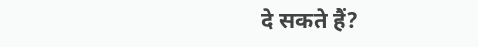दे सकते हैं?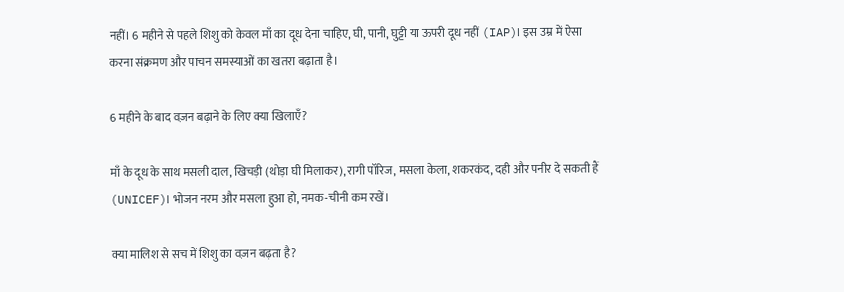नहीं। 6 महीने से पहले शिशु को केवल माँ का दूध देना चाहिए, घी, पानी, घुट्टी या ऊपरी दूध नहीं (IAP)। इस उम्र में ऐसा करना संक्रमण और पाचन समस्याओं का खतरा बढ़ाता है।

6 महीने के बाद वज़न बढ़ाने के लिए क्या खिलाएँ?

माँ के दूध के साथ मसली दाल, खिचड़ी (थोड़ा घी मिलाकर), रागी पॉरिज, मसला केला, शकरकंद, दही और पनीर दे सकती हैं (UNICEF)। भोजन नरम और मसला हुआ हो, नमक-चीनी कम रखें।

क्या मालिश से सच में शिशु का वज़न बढ़ता है?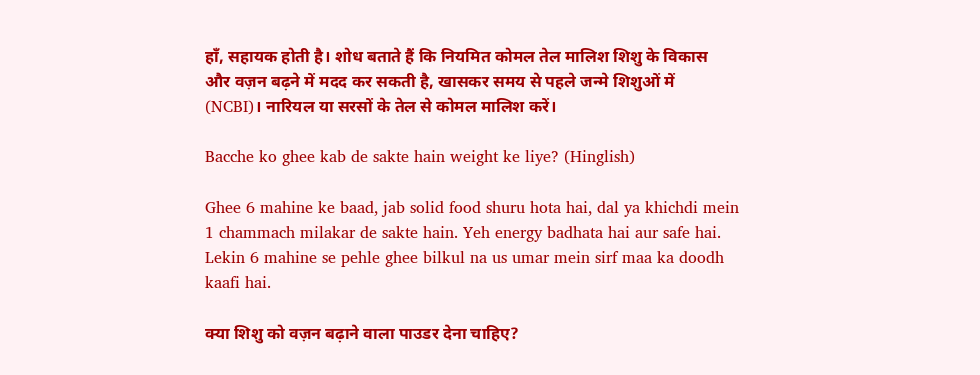हाँ, सहायक होती है। शोध बताते हैं कि नियमित कोमल तेल मालिश शिशु के विकास और वज़न बढ़ने में मदद कर सकती है, खासकर समय से पहले जन्मे शिशुओं में (NCBI)। नारियल या सरसों के तेल से कोमल मालिश करें।

Bacche ko ghee kab de sakte hain weight ke liye? (Hinglish)

Ghee 6 mahine ke baad, jab solid food shuru hota hai, dal ya khichdi mein 1 chammach milakar de sakte hain. Yeh energy badhata hai aur safe hai. Lekin 6 mahine se pehle ghee bilkul na us umar mein sirf maa ka doodh kaafi hai.

क्या शिशु को वज़न बढ़ाने वाला पाउडर देना चाहिए?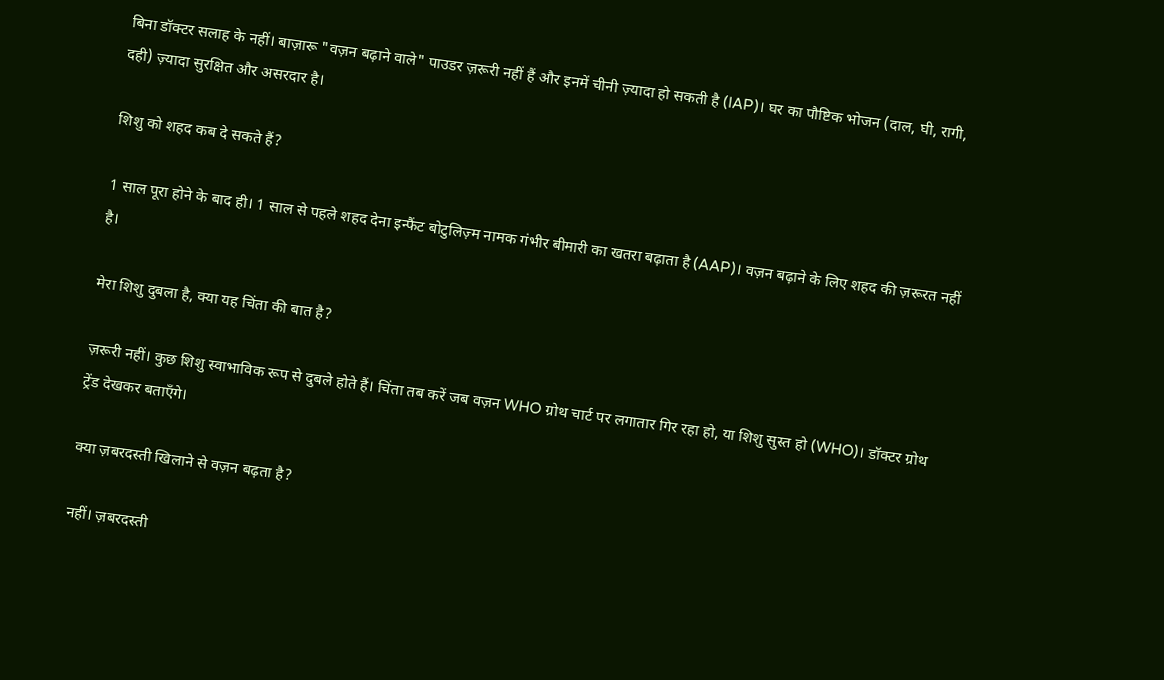बिना डॉक्टर सलाह के नहीं। बाज़ारू "वज़न बढ़ाने वाले" पाउडर ज़रूरी नहीं हैं और इनमें चीनी ज़्यादा हो सकती है (IAP)। घर का पौष्टिक भोजन (दाल, घी, रागी, दही) ज़्यादा सुरक्षित और असरदार है।

शिशु को शहद कब दे सकते हैं?

1 साल पूरा होने के बाद ही। 1 साल से पहले शहद देना इन्फैंट बोटुलिज़्म नामक गंभीर बीमारी का खतरा बढ़ाता है (AAP)। वज़न बढ़ाने के लिए शहद की ज़रूरत नहीं है।

मेरा शिशु दुबला है, क्या यह चिंता की बात है?

ज़रूरी नहीं। कुछ शिशु स्वाभाविक रूप से दुबले होते हैं। चिंता तब करें जब वज़न WHO ग्रोथ चार्ट पर लगातार गिर रहा हो, या शिशु सुस्त हो (WHO)। डॉक्टर ग्रोथ ट्रेंड देखकर बताएँगे।

क्या ज़बरदस्ती खिलाने से वज़न बढ़ता है?

नहीं। ज़बरदस्ती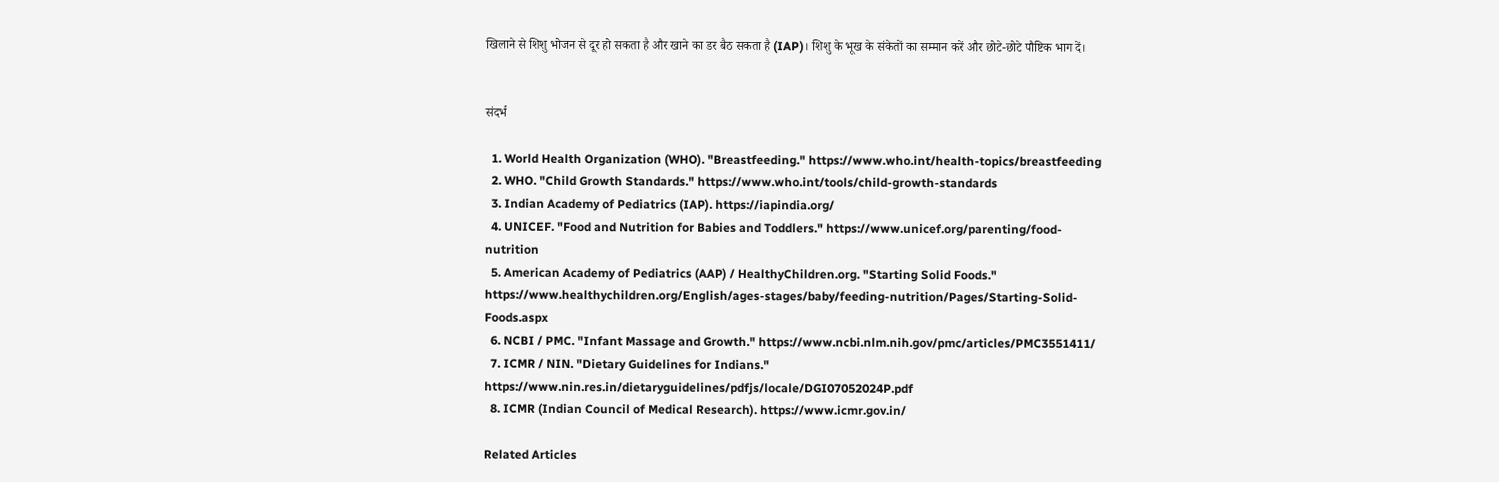खिलाने से शिशु भोजन से दूर हो सकता है और खाने का डर बैठ सकता है (IAP)। शिशु के भूख के संकेतों का सम्मान करें और छोटे-छोटे पौष्टिक भाग दें।


संदर्भ

  1. World Health Organization (WHO). "Breastfeeding." https://www.who.int/health-topics/breastfeeding
  2. WHO. "Child Growth Standards." https://www.who.int/tools/child-growth-standards
  3. Indian Academy of Pediatrics (IAP). https://iapindia.org/
  4. UNICEF. "Food and Nutrition for Babies and Toddlers." https://www.unicef.org/parenting/food-nutrition
  5. American Academy of Pediatrics (AAP) / HealthyChildren.org. "Starting Solid Foods." https://www.healthychildren.org/English/ages-stages/baby/feeding-nutrition/Pages/Starting-Solid-Foods.aspx
  6. NCBI / PMC. "Infant Massage and Growth." https://www.ncbi.nlm.nih.gov/pmc/articles/PMC3551411/
  7. ICMR / NIN. "Dietary Guidelines for Indians." https://www.nin.res.in/dietaryguidelines/pdfjs/locale/DGI07052024P.pdf
  8. ICMR (Indian Council of Medical Research). https://www.icmr.gov.in/

Related Articles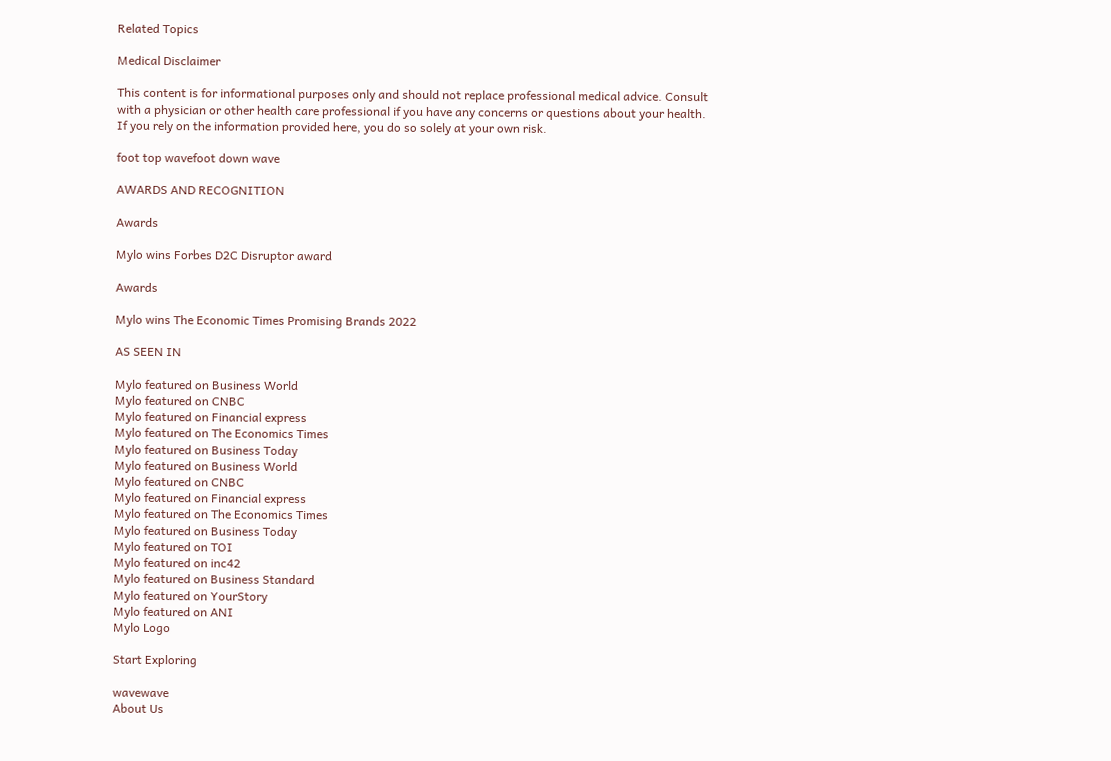Related Topics

Medical Disclaimer

This content is for informational purposes only and should not replace professional medical advice. Consult with a physician or other health care professional if you have any concerns or questions about your health. If you rely on the information provided here, you do so solely at your own risk.

foot top wavefoot down wave

AWARDS AND RECOGNITION

Awards

Mylo wins Forbes D2C Disruptor award

Awards

Mylo wins The Economic Times Promising Brands 2022

AS SEEN IN

Mylo featured on Business World
Mylo featured on CNBC
Mylo featured on Financial express
Mylo featured on The Economics Times
Mylo featured on Business Today
Mylo featured on Business World
Mylo featured on CNBC
Mylo featured on Financial express
Mylo featured on The Economics Times
Mylo featured on Business Today
Mylo featured on TOI
Mylo featured on inc42
Mylo featured on Business Standard
Mylo featured on YourStory
Mylo featured on ANI
Mylo Logo

Start Exploring

wavewave
About Us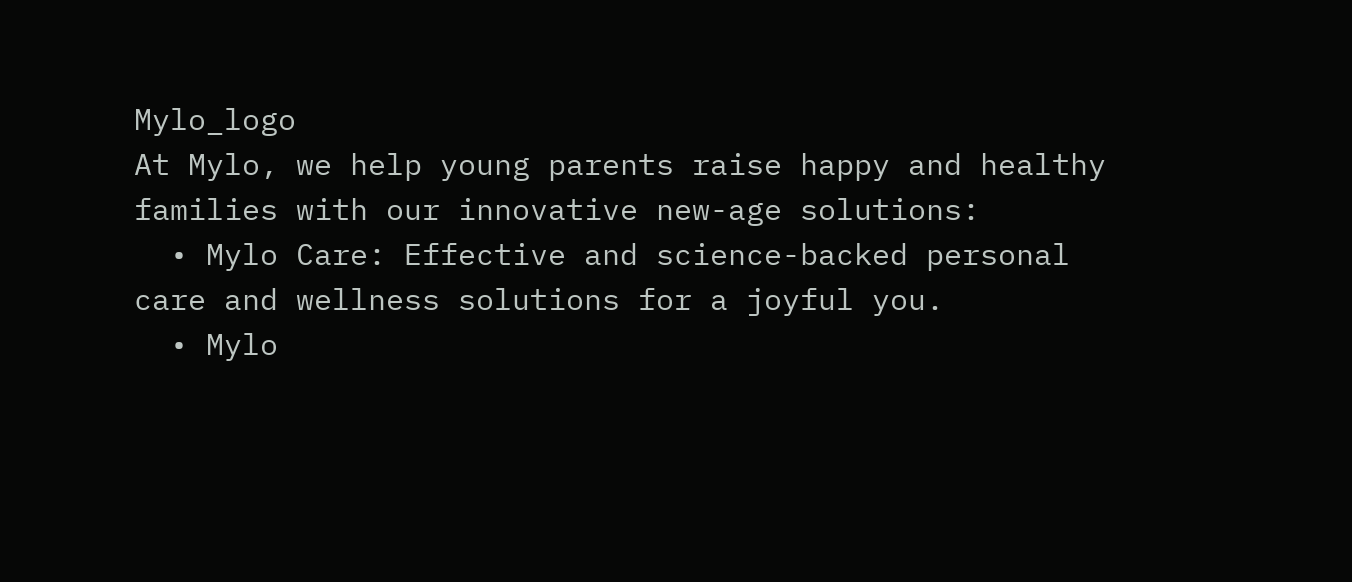Mylo_logo
At Mylo, we help young parents raise happy and healthy families with our innovative new-age solutions:
  • Mylo Care: Effective and science-backed personal care and wellness solutions for a joyful you.
  • Mylo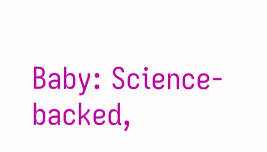Baby: Science-backed,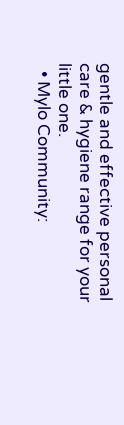gentle and effective personal care & hygiene range for your little one.
  • Mylo Community: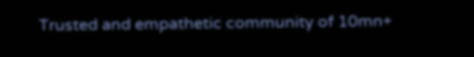Trusted and empathetic community of 10mn+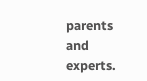parents and experts.